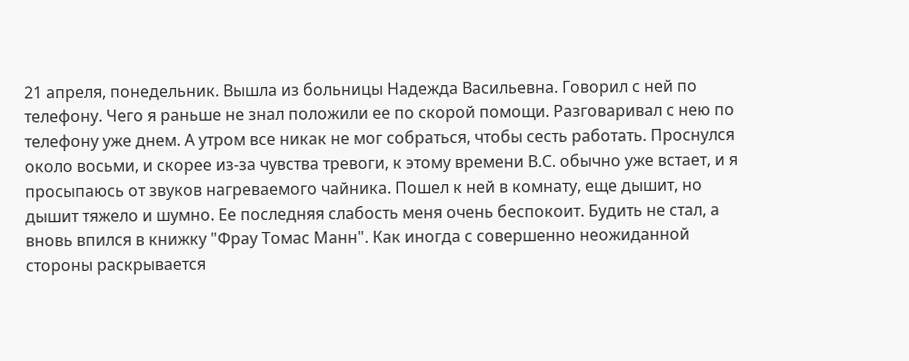21 апреля, понедельник. Вышла из больницы Надежда Васильевна. Говорил с ней по телефону. Чего я раньше не знал положили ее по скорой помощи. Разговаривал с нею по телефону уже днем. А утром все никак не мог собраться, чтобы сесть работать. Проснулся около восьми, и скорее из-за чувства тревоги, к этому времени В.С. обычно уже встает, и я просыпаюсь от звуков нагреваемого чайника. Пошел к ней в комнату, еще дышит, но дышит тяжело и шумно. Ее последняя слабость меня очень беспокоит. Будить не стал, а вновь впился в книжку "Фрау Томас Манн". Как иногда с совершенно неожиданной стороны раскрывается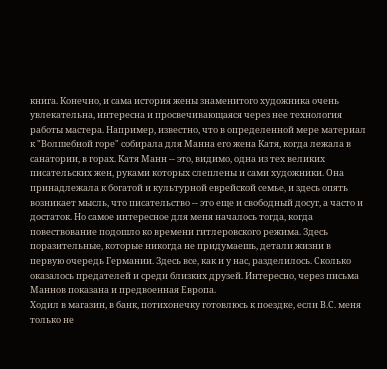книга. Конечно, и сама история жены знаменитого художника очень увлекательна, интересна и просвечивающаяся через нее технология работы мастера. Например, известно, что в определенной мере материал к "Волшебной горе" собирала для Манна его жена Катя, когда лежала в санатории, в горах. Катя Манн -- это, видимо, одна из тех великих писательских жен, руками которых слеплены и сами художники. Она принадлежала к богатой и культурной еврейской семье, и здесь опять возникает мысль, что писательство -- это еще и свободный досуг, а часто и достаток. Но самое интересное для меня началось тогда, когда повествование подошло ко времени гитлеровского режима. Здесь поразительные, которые никогда не придумаешь, детали жизни в первую очередь Германии. Здесь все, как и у нас, разделилось. Сколько оказалось предателей и среди близких друзей. Интересно, через письма Маннов показана и предвоенная Европа.
Ходил в магазин, в банк, потихонечку готовлюсь к поездке, если В.С. меня только не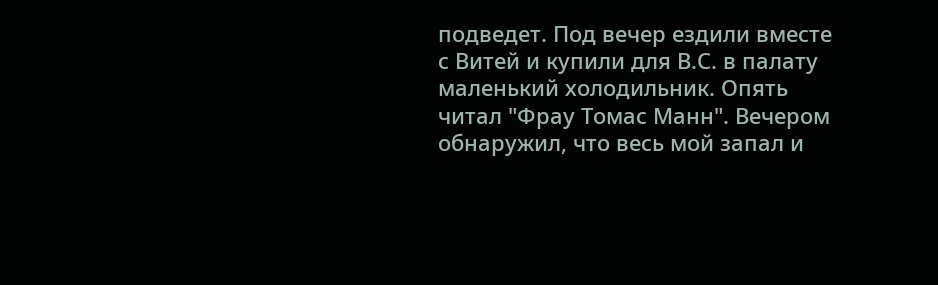подведет. Под вечер ездили вместе с Витей и купили для В.С. в палату маленький холодильник. Опять читал "Фрау Томас Манн". Вечером обнаружил, что весь мой запал и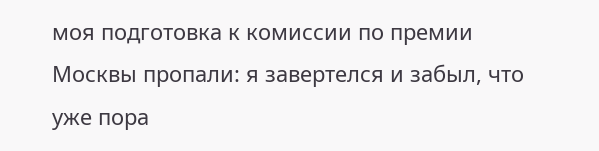моя подготовка к комиссии по премии Москвы пропали: я завертелся и забыл, что уже пора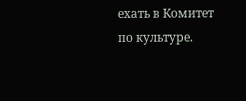ехать в Комитет по культуре.